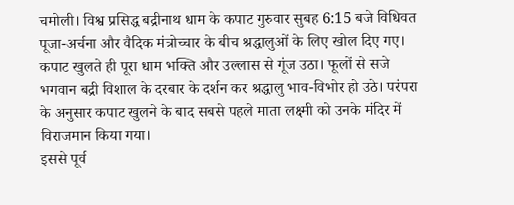चमोली। विश्व प्रसिद्ध बद्रीनाथ धाम के कपाट गुरुवार सुबह 6:15 बजे विधिवत पूजा-अर्चना और वैदिक मंत्रोच्चार के बीच श्रद्धालुओं के लिए खोल दिए गए।
कपाट खुलते ही पूरा धाम भक्ति और उल्लास से गूंज उठा। फूलों से सजे भगवान बद्री विशाल के दरबार के दर्शन कर श्रद्धालु भाव-विभोर हो उठे। परंपरा के अनुसार कपाट खुलने के बाद सबसे पहले माता लक्ष्मी को उनके मंदिर में विराजमान किया गया।
इससे पूर्व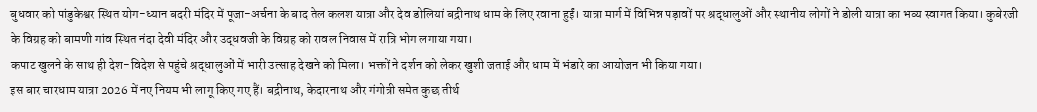बुधवार को पांडुकेश्वर स्थित योग-ध्यान बदरी मंदिर में पूजा-अर्चना के बाद तेल कलश यात्रा और देव डोलियां बद्रीनाथ धाम के लिए रवाना हुईं। यात्रा मार्ग में विभिन्न पड़ावों पर श्रद्धालुओं और स्थानीय लोगों ने डोली यात्रा का भव्य स्वागत किया। कुबेरजी के विग्रह को बामणी गांव स्थित नंदा देवी मंदिर और उद्धवजी के विग्रह को रावल निवास में रात्रि भोग लगाया गया।
कपाट खुलने के साथ ही देश-विदेश से पहुंचे श्रद्धालुओं में भारी उत्साह देखने को मिला। भक्तों ने दर्शन को लेकर खुशी जताई और धाम में भंडारे का आयोजन भी किया गया।
इस बार चारधाम यात्रा 2026 में नए नियम भी लागू किए गए हैं। बद्रीनाथ, केदारनाथ और गंगोत्री समेत कुछ तीर्थ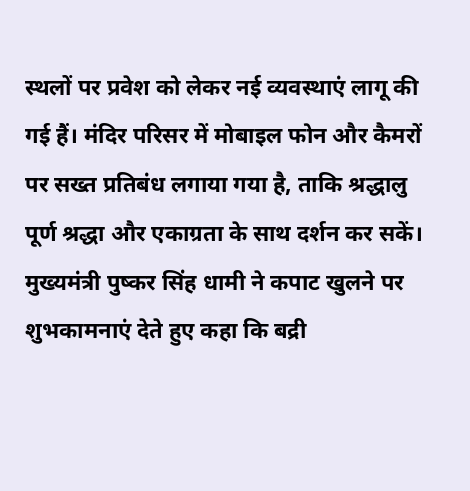स्थलों पर प्रवेश को लेकर नई व्यवस्थाएं लागू की गई हैं। मंदिर परिसर में मोबाइल फोन और कैमरों पर सख्त प्रतिबंध लगाया गया है, ताकि श्रद्धालु पूर्ण श्रद्धा और एकाग्रता के साथ दर्शन कर सकें।
मुख्यमंत्री पुष्कर सिंह धामी ने कपाट खुलने पर शुभकामनाएं देते हुए कहा कि बद्री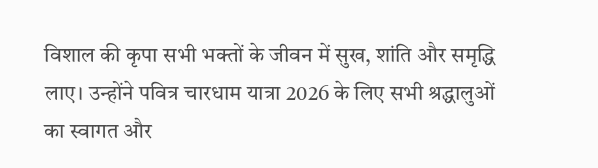विशाल की कृपा सभी भक्तों के जीवन में सुख, शांति और समृद्धि लाए। उन्होंने पवित्र चारधाम यात्रा 2026 के लिए सभी श्रद्धालुओं का स्वागत और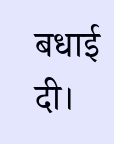बधाई दी।